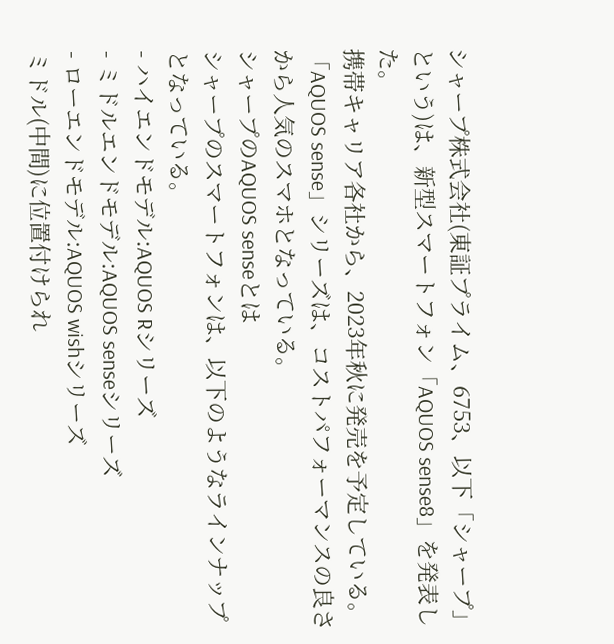シャープ株式会社(東証プライム、6753、以下「シャープ」という)は、新型スマートフォン「AQUOS sense8」を発表した。
携帯キャリア各社から、2023年秋に発売を予定している。
「AQUOS sense」シリーズは、コストパフォーマンスの良さから人気のスマホとなっている。
シャープのAQUOS senseとは
シャープのスマートフォンは、以下のようなラインナップとなっている。
- ハイエンドモデル:AQUOS Rシリーズ
- ミドルエンドモデル:AQUOS senseシリーズ
- ローエンドモデル:AQUOS wishシリーズ
ミドル(中間)に位置付けられ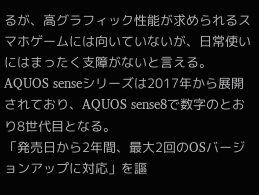るが、高グラフィック性能が求められるスマホゲームには向いていないが、日常使いにはまったく支障がないと言える。
AQUOS senseシリーズは2017年から展開されており、AQUOS sense8で数字のとおり8世代目となる。
「発売日から2年間、最大2回のOSバージョンアップに対応」を謳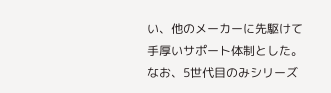い、他のメーカーに先駆けて手厚いサポート体制とした。
なお、5世代目のみシリーズ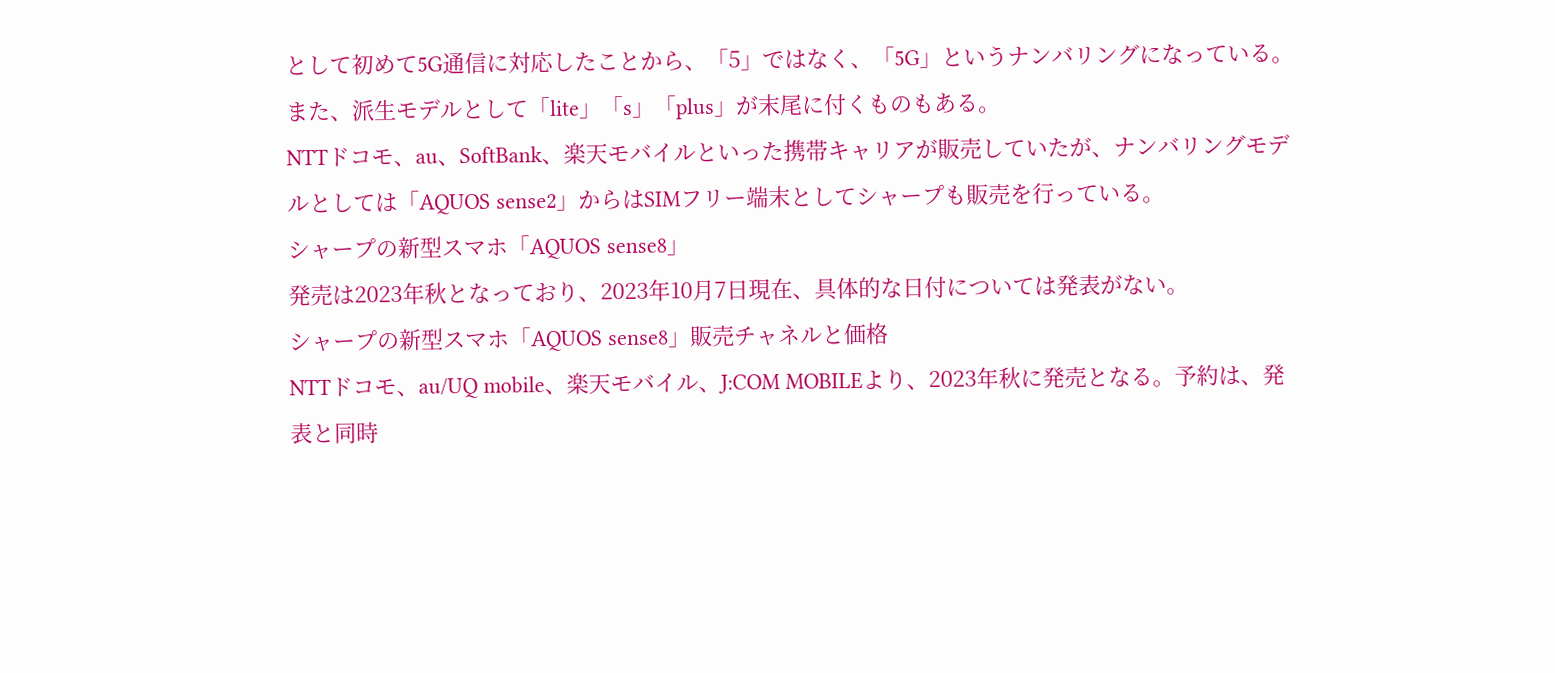として初めて5G通信に対応したことから、「5」ではなく、「5G」というナンバリングになっている。また、派生モデルとして「lite」「s」「plus」が末尾に付くものもある。
NTTドコモ、au、SoftBank、楽天モバイルといった携帯キャリアが販売していたが、ナンバリングモデルとしては「AQUOS sense2」からはSIMフリー端末としてシャープも販売を行っている。
シャープの新型スマホ「AQUOS sense8」
発売は2023年秋となっており、2023年10月7日現在、具体的な日付については発表がない。
シャープの新型スマホ「AQUOS sense8」販売チャネルと価格
NTTドコモ、au/UQ mobile、楽天モバイル、J:COM MOBILEより、2023年秋に発売となる。予約は、発表と同時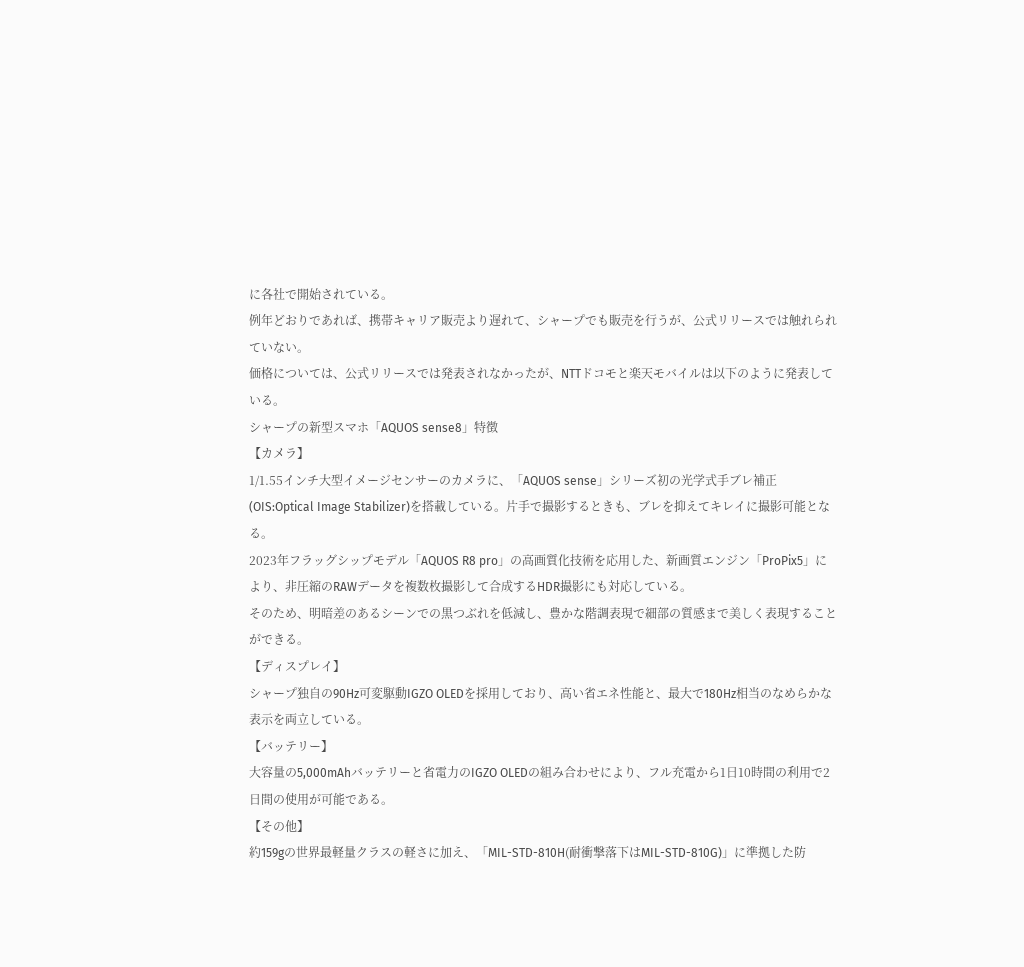に各社で開始されている。
例年どおりであれば、携帯キャリア販売より遅れて、シャープでも販売を行うが、公式リリースでは触れられていない。
価格については、公式リリースでは発表されなかったが、NTTドコモと楽天モバイルは以下のように発表している。
シャープの新型スマホ「AQUOS sense8」特徴
【カメラ】
1/1.55インチ大型イメージセンサーのカメラに、「AQUOS sense」シリーズ初の光学式手ブレ補正(OIS:Optical Image Stabilizer)を搭載している。片手で撮影するときも、ブレを抑えてキレイに撮影可能となる。
2023年フラッグシップモデル「AQUOS R8 pro」の高画質化技術を応用した、新画質エンジン「ProPix5」により、非圧縮のRAWデータを複数枚撮影して合成するHDR撮影にも対応している。
そのため、明暗差のあるシーンでの黒つぶれを低減し、豊かな階調表現で細部の質感まで美しく表現することができる。
【ディスプレイ】
シャープ独自の90Hz可変駆動IGZO OLEDを採用しており、高い省エネ性能と、最大で180Hz相当のなめらかな表示を両立している。
【バッテリー】
大容量の5,000mAhバッテリーと省電力のIGZO OLEDの組み合わせにより、フル充電から1日10時間の利用で2日間の使用が可能である。
【その他】
約159gの世界最軽量クラスの軽さに加え、「MIL-STD-810H(耐衝撃落下はMIL-STD-810G)」に準拠した防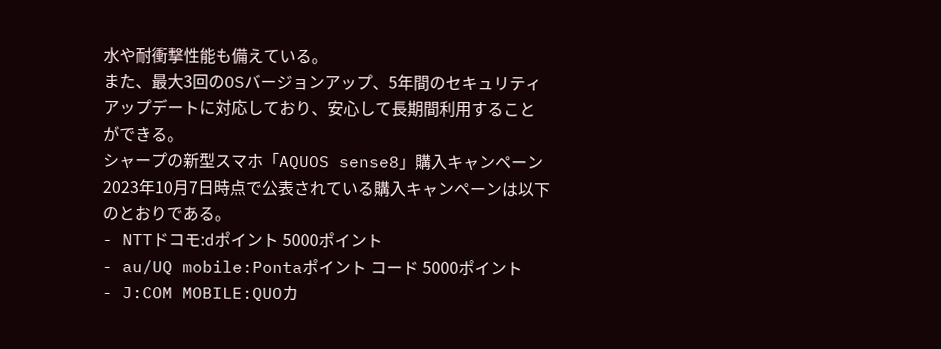水や耐衝撃性能も備えている。
また、最大3回のOSバージョンアップ、5年間のセキュリティアップデートに対応しており、安心して長期間利用することができる。
シャープの新型スマホ「AQUOS sense8」購入キャンペーン
2023年10月7日時点で公表されている購入キャンペーンは以下のとおりである。
- NTTドコモ:dポイント 5000ポイント
- au/UQ mobile:Pontaポイント コード 5000ポイント
- J:COM MOBILE:QUOカ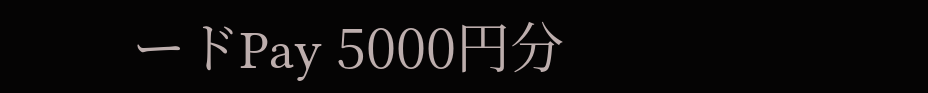ードPay 5000円分